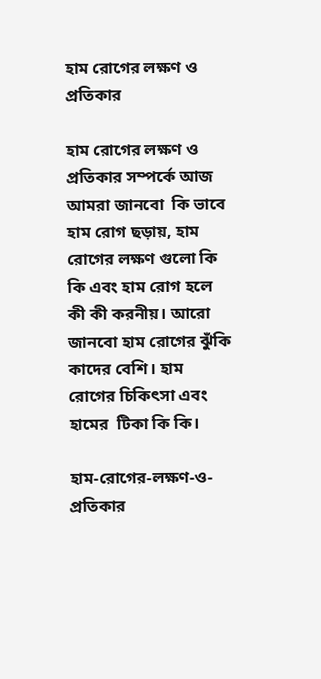হাম রোগের লক্ষণ ও প্রতিকার

হাম রোগের লক্ষণ ও প্রতিকার সম্পর্কে আজ আমরা জানবো  কি ভাবে হাম রোগ ছড়ায়, হাম রোগের লক্ষণ গুলো কি কি এবং হাম রোগ হলে কী কী করনীয়। আরো জানবো হাম রোগের ঝুঁকি কাদের বেশি। হাম রোগের চিকিৎসা এবং হামের  টিকা কি কি।

হাম-রোগের-লক্ষণ-ও-প্রতিকার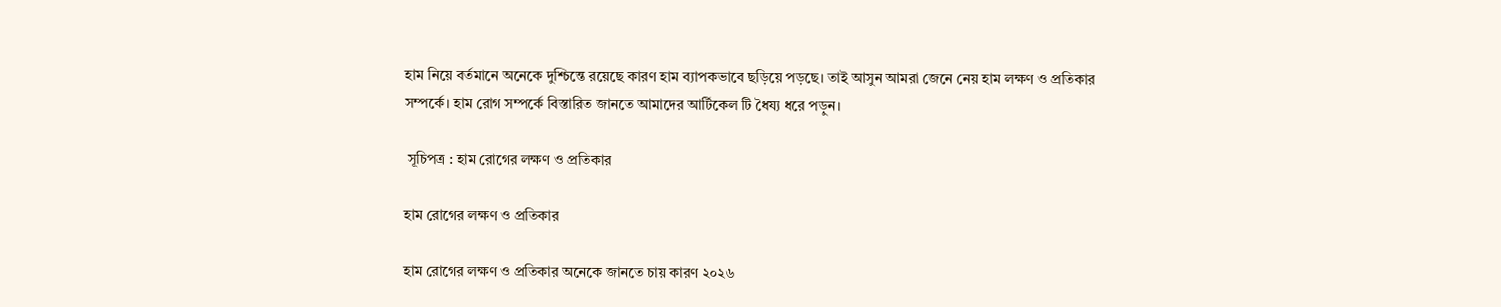হাম নিয়ে বর্তমানে অনেকে দুশ্চিন্তে রয়েছে কারণ হাম ব্যাপকভাবে ছড়িয়ে পড়ছে। তাই আসুন আমরা জেনে নেয় হাম লক্ষণ ও প্রতিকার সম্পর্কে। হাম রোগ সম্পর্কে বিস্তারিত জানতে আমাদের আর্টিকেল টি ধৈয্য ধরে পড়ুন।

 সূচিপত্র : হাম রোগের লক্ষণ ও প্রতিকার

হাম রোগের লক্ষণ ও প্রতিকার

হাম রোগের লক্ষণ ও প্রতিকার অনেকে জানতে চায় কারণ ২০২৬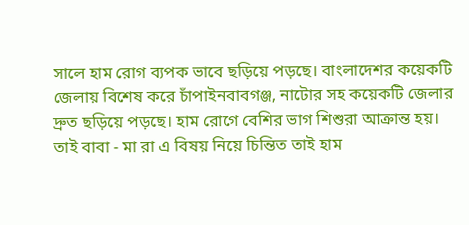সালে হাম রোগ ব্যপক ভাবে ছড়িয়ে পড়ছে। বাংলাদেশর কয়েকটি জেলায় বিশেষ করে চাঁপাইনবাবগঞ্জ, নাটোর সহ কয়েকটি জেলার দ্রুত ছড়িয়ে পড়ছে। হাম রোগে বেশির ভাগ শিশুরা আক্রান্ত হয়। তাই বাবা - মা রা এ বিষয় নিয়ে চিন্তিত তাই হাম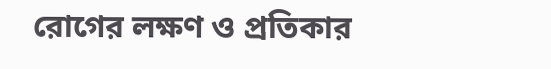রোগের লক্ষণ ও প্রতিকার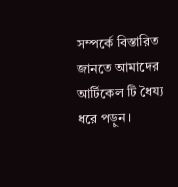সম্পর্কে বিস্তারিত জানতে আমাদের আর্টিকেল টি ধৈয্য ধরে পড়ুন।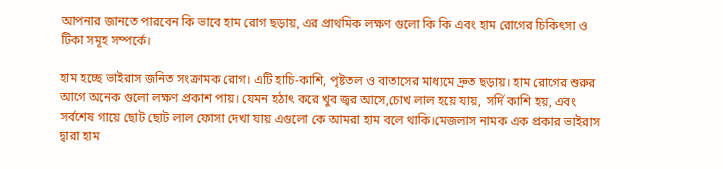আপনার জানতে পারবেন কি ভাবে হাম রোগ ছড়ায়, এর প্রাথমিক লক্ষণ গুলো কি কি এবং হাম রোগের চিকিৎসা ও টিকা সমূহ সম্পর্কে।

হাম হচ্ছে ভাইরাস জনিত সংক্রামক রোগ। এটি হাচি-কাশি, পৃষ্টতল ও বাতাসের মাধ্যমে দ্রুত ছড়ায়। হাম রোগের শুরুর আগে অনেক গুলো লক্ষণ প্রকাশ পায়। যেমন হঠাৎ করে খুব জ্বর আসে,চোখ লাল হয়ে যায়,  সর্দি কাশি হয়, এবং সর্বশেষ গায়ে ছোট ছোট লাল ফোসা দেখা যায় এগুলো কে আমরা হাম বলে থাকি।মেজলাস নামক এক প্রকার ভাইরাস দ্বারা হাম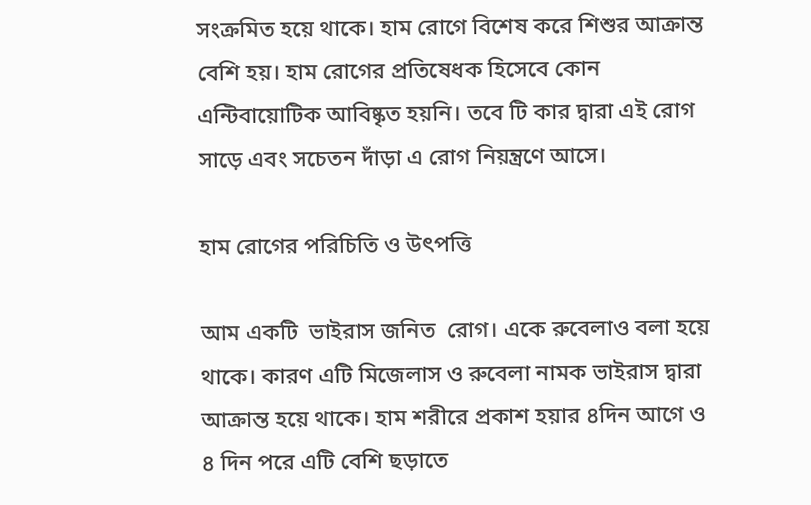সংক্রমিত হয়ে থাকে। হাম রোগে বিশেষ করে শিশুর আক্রান্ত বেশি হয়। হাম রোগের প্রতিষেধক হিসেবে কোন এন্টিবায়োটিক আবিষ্কৃত হয়নি। তবে টি কার দ্বারা এই রোগ সাড়ে এবং সচেতন দাঁড়া এ রোগ নিয়ন্ত্রণে আসে।

হাম রোগের পরিচিতি ও উৎপত্তি

আম একটি  ভাইরাস জনিত  রোগ। একে রুবেলাও বলা হয়ে থাকে। কারণ এটি মিজেলাস ও রুবেলা নামক ভাইরাস দ্বারা আক্রান্ত হয়ে থাকে। হাম শরীরে প্রকাশ হয়ার ৪দিন আগে ও ৪ দিন পরে এটি বেশি ছড়াতে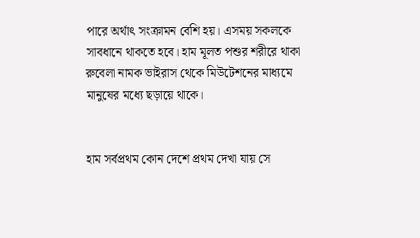পারে অর্থাৎ সংক্রামন বেশি হয়। এসময় সকলকে সাবধানে থাকতে হবে। হাম মূলত পশুর শরীরে থাকা রুবেলা নামক ভাইরাস থেকে মিউটেশনের মাধ্যমে মানুষের মধ্যে ছড়ায়ে থাকে।


হাম সর্বপ্রথম কোন দেশে প্রথম দেখা যায় সে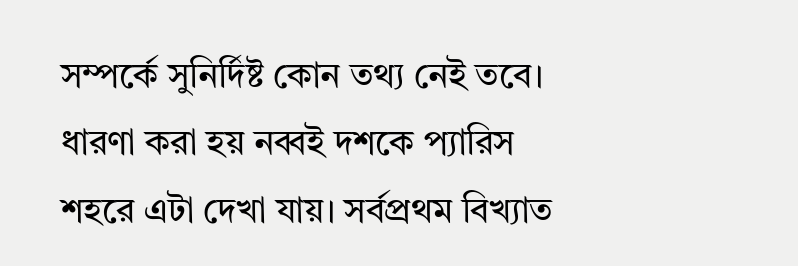সম্পর্কে সুনির্দিষ্ট কোন তথ্য নেই তবে। ধারণা করা হয় নব্বই দশকে প্যারিস শহরে এটা দেখা যায়। সর্বপ্রথম বিখ্যাত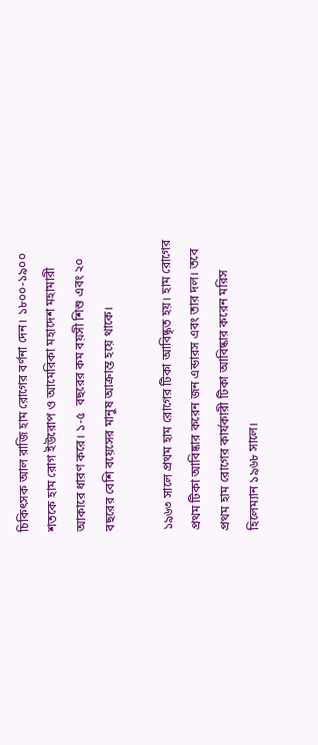চিকিৎসক আল রাজি হাম রোগের বর্ণনা দেন। ১৮০০-১৯০০ শতকে হাম রোগ ইউরোপ ও আমেরিকা মহাদেশ মহামারী আকারে ধারণ করে। ১-৫  বছরের কম বয়সী শিশু এবং ২০ বছরের বেশি বয়েসের মানুষ আক্রান্ত হয়ে থাকে।

১৯৬৩ সালে প্রথম হাম রোগের টিকা আবিষ্কৃত হয়। হাম রোগের প্রথম টিকা আবিষ্কার করেন জন এন্ডারস এবং তার দল। তবে প্রথম হাম রোগের কার্যকারী টিকা আবিষ্কার করেন মরিস হিলেম্যান ১৯৬৮ সালে।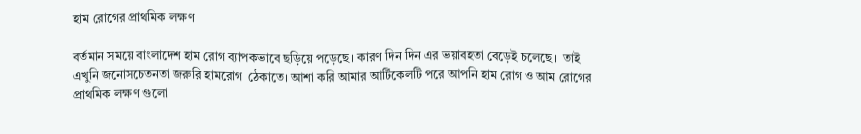হাম রোগের প্রাথমিক লক্ষণ

বর্তমান সময়ে বাংলাদেশ হাম রোগ ব্যাপকভাবে ছড়িয়ে পড়েছে। কারণ দিন দিন এর ভয়াবহতা বেড়েই চলেছে।  তাই এখুনি জনোসচেতনতা জরুরি হামরোগ  ঠেকাতে। আশা করি আমার আর্টিকেলটি পরে আপনি হাম রোগ ও আম রোগের প্রাথমিক লক্ষণ গুলো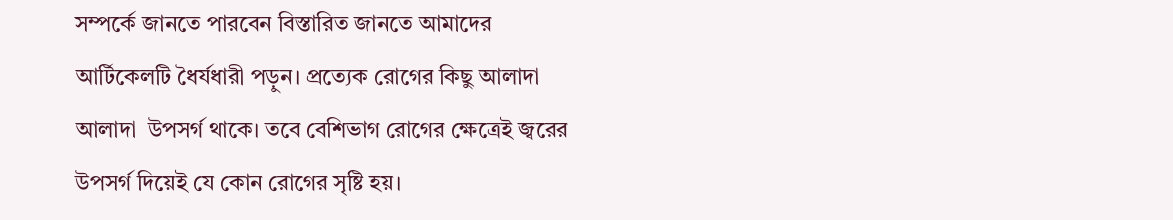সম্পর্কে জানতে পারবেন বিস্তারিত জানতে আমাদের আর্টিকেলটি ধৈর্যধারী পড়ুন। প্রত্যেক রোগের কিছু আলাদা আলাদা  উপসর্গ থাকে। তবে বেশিভাগ রোগের ক্ষেত্রেই জ্বরের উপসর্গ দিয়েই যে কোন রোগের সৃষ্টি হয়।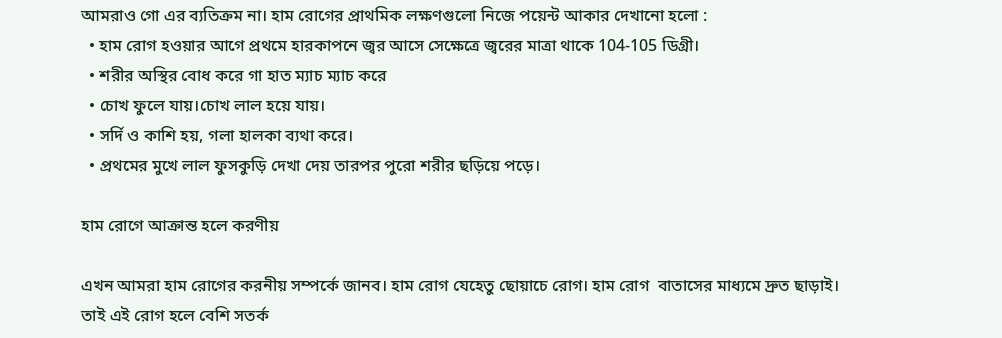আমরাও গো এর ব্যতিক্রম না। হাম রোগের প্রাথমিক লক্ষণগুলো নিজে পয়েন্ট আকার দেখানো হলো :
  • হাম রোগ হওয়ার আগে প্রথমে হারকাপনে জ্বর আসে সেক্ষেত্রে জ্বরের মাত্রা থাকে 104-105 ডিগ্রী।
  • শরীর অস্থির বোধ করে গা হাত ম্যাচ ম্যাচ করে
  • চোখ ফুলে যায়।চোখ লাল হয়ে যায়।
  • সর্দি ও কাশি হয়, গলা হালকা ব্যথা করে।
  • প্রথমের মুখে লাল ফুসকুড়ি দেখা দেয় তারপর পুরো শরীর ছড়িয়ে পড়ে।

হাম রোগে আক্রান্ত হলে করণীয়

এখন আমরা হাম রোগের করনীয় সম্পর্কে জানব। হাম রোগ যেহেতু ছোয়াচে রোগ। হাম রোগ  বাতাসের মাধ্যমে দ্রুত ছাড়াই। তাই এই রোগ হলে বেশি সতর্ক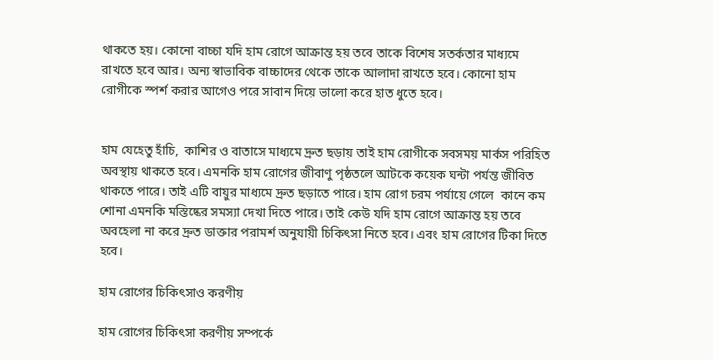থাকতে হয়। কোনো বাচ্চা যদি হাম রোগে আক্রান্ত হয় তবে তাকে বিশেষ সতর্কতার মাধ্যমে রাখতে হবে আর। অন্য স্বাভাবিক বাচ্চাদের থেকে তাকে আলাদা রাখতে হবে। কোনো হাম রোগীকে স্পর্শ করার আগেও পরে সাবান দিয়ে ভালো করে হাত ধুতে হবে।


হাম যেহেতু হাঁচি,  কাশির ও বাতাসে মাধ্যমে দ্রুত ছড়ায় তাই হাম রোগীকে সবসময় মার্কস পরিহিত অবস্থায় থাকতে হবে। এমনকি হাম রোগের জীবাণু পৃষ্ঠতলে আটকে কয়েক ঘন্টা পর্যন্ত জীবিত থাকতে পারে। তাই এটি বায়ুর মাধ্যমে দ্রুত ছড়াতে পারে। হাম রোগ চরম পর্যায়ে গেলে  কানে কম শোনা এমনকি মস্তিষ্কের সমস্যা দেখা দিতে পারে। তাই কেউ যদি হাম রোগে আক্রান্ত হয় তবে অবহেলা না করে দ্রুত ডাক্তার পরামর্শ অনুযায়ী চিকিৎসা নিতে হবে। এবং হাম রোগের টিকা দিতে হবে।

হাম রোগের চিকিৎসাও করণীয়

হাম রোগের চিকিৎসা করণীয় সম্পর্কে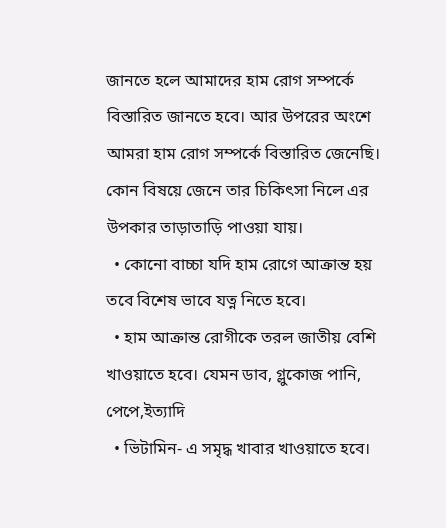জানতে হলে আমাদের হাম রোগ সম্পর্কে বিস্তারিত জানতে হবে। আর উপরের অংশে আমরা হাম রোগ সম্পর্কে বিস্তারিত জেনেছি। কোন বিষয়ে জেনে তার চিকিৎসা নিলে এর উপকার তাড়াতাড়ি পাওয়া যায়।
  • কোনো বাচ্চা যদি হাম রোগে আক্রান্ত হয় তবে বিশেষ ভাবে যত্ন নিতে হবে।
  • হাম আক্রান্ত রোগীকে তরল জাতীয় বেশি খাওয়াতে হবে। যেমন ডাব, গ্লুকোজ পানি, পেপে,ইত্যাদি
  • ভিটামিন- এ সমৃদ্ধ খাবার খাওয়াতে হবে।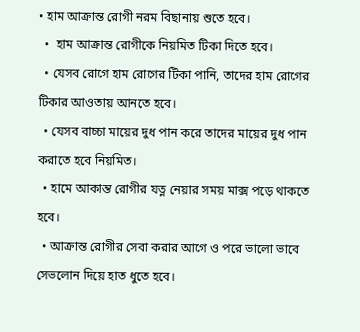• হাম আক্রান্ত রোগী নরম বিছানায় শুতে হবে।
  •  হাম আক্রান্ত রোগীকে নিয়মিত টিকা দিতে হবে।
  • যেসব রোগে হাম রোগের টিকা পানি, তাদের হাম রোগের টিকার আওতায় আনতে হবে।
  • যেসব বাচ্চা মায়ের দুধ পান করে তাদের মায়ের দুধ পান করাতে হবে নিয়মিত।
  • হামে আকান্ত রোগীর যত্ন নেয়ার সময় মাক্স পড়ে থাকতে হবে।
  • আক্রান্ত রোগীর সেবা করার আগে ও পরে ভালো ভাবে সেভলোন দিয়ে হাত ধুতে হবে।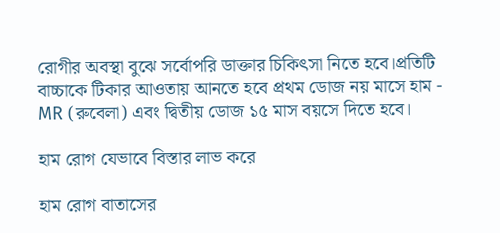রোগীর অবস্থা বুঝে সর্বোপরি ডাক্তার চিকিৎসা নিতে হবে।প্রতিটি বাচ্চাকে টিকার আওতায় আনতে হবে প্রথম ডোজ নয় মাসে হাম - MR (রুবেলা) এবং দ্বিতীয় ডোজ ১৫ মাস বয়সে দিতে হবে।

হাম রোগ যেভাবে বিস্তার লাভ করে

হাম রোগ বাতাসের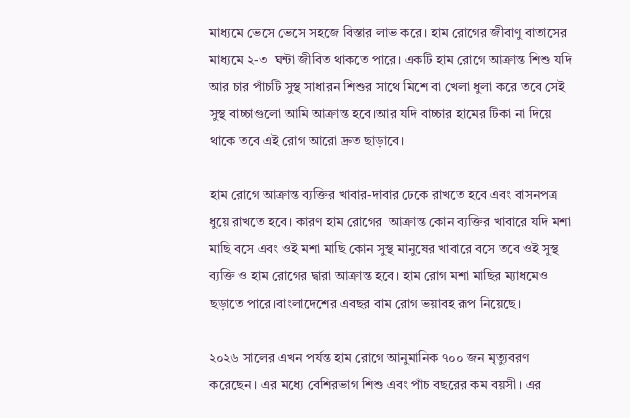মাধ্যমে ভেসে ভেসে সহজে বিস্তার লাভ করে। হাম রোগের জীবাণু বাতাসের মাধ্যমে ২-৩  ঘন্টা জীবিত থাকতে পারে। একটি হাম রোগে আক্রান্ত শিশু যদি আর চার পাঁচটি সুস্থ সাধারন শিশুর সাথে মিশে বা খেলা ধুলা করে তবে সেই সুস্থ বাচ্চাগুলো আমি আক্রান্ত হবে।আর যদি বাচ্চার হামের টিকা না দিয়ে থাকে তবে এই রোগ আরো দ্রুত ছাড়াবে।

হাম রোগে আক্রান্ত ব্যক্তির খাবার-দাবার ঢেকে রাখতে হবে এবং বাসনপত্র ধুয়ে রাখতে হবে। কারণ হাম রোগের  আক্রান্ত কোন ব্যক্তির খাবারে যদি মশা মাছি বসে এবং ওই মশা মাছি কোন সুস্থ মানুষের খাবারে বসে তবে ওই সুস্থ ব্যক্তি ও হাম রোগের দ্বারা আক্রান্ত হবে। হাম রোগ মশা মাছির ম্যাধমেও ছড়াতে পারে।বাংলাদেশের এবছর বাম রোগ ভয়াবহ রূপ নিয়েছে।

২০২৬ সালের এখন পর্যন্ত হাম রোগে আনুমানিক ৭০০ জন মৃত্যুবরণ করেছেন। এর মধ্যে বেশিরভাগ শিশু এবং পাঁচ বছরের কম বয়সী। এর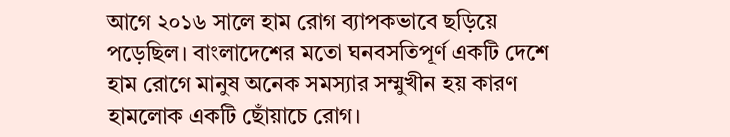আগে ২০১৬ সালে হাম রোগ ব্যাপকভাবে ছড়িয়ে পড়েছিল। বাংলাদেশের মতো ঘনবসতিপূর্ণ একটি দেশে হাম রোগে মানুষ অনেক সমস্যার সম্মুখীন হয় কারণ হামলোক একটি ছোঁয়াচে রোগ।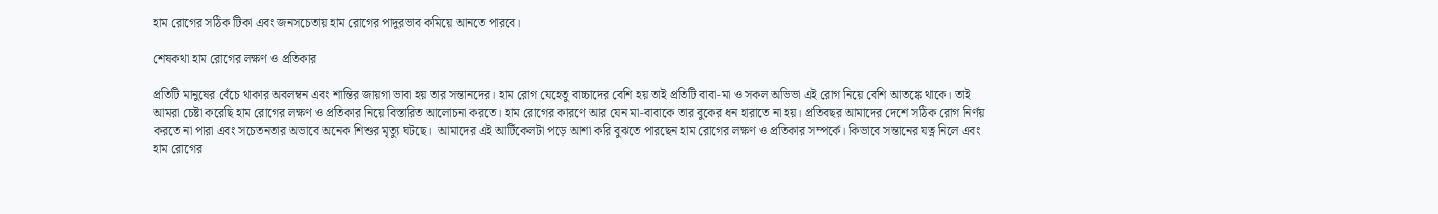হাম রোগের সঠিক টিকা এবং জনসচেতায় হাম রোগের পাদুরভাব কমিয়ে আনতে পারবে।

শেষকথা হাম রোগের লক্ষণ ও প্রতিকার

প্রতিটি মানুষের বেঁচে থাকার অবলম্বন এবং শান্তির জায়গা ভাবা হয় তার সন্তানদের। হাম রোগ যেহেতু বাচ্চাদের বেশি হয় তাই প্রতিটি বাবা-মা ও সকল অভিভা এই রোগ নিয়ে বেশি আতঙ্কে থাকে। তাই আমরা চেষ্টা করেছি হাম রোগের লক্ষণ ও প্রতিকার নিয়ে বিস্তারিত আলোচনা করতে। হাম রোগের কারণে আর যেন মা-বাবাকে তার বুকের ধন হারাতে না হয়। প্রতিবছর আমাদের দেশে সঠিক রোগ নির্ণয় করতে না পারা এবং সচেতনতার অভাবে অনেক শিশুর মৃত্যু ঘটছে।  আমাদের এই আর্টিকেলটা পড়ে আশা করি বুঝতে পারছেন হাম রোগের লক্ষণ ও প্রতিকার সম্পর্কে। কিভাবে সন্তানের যত্ন নিলে এবং হাম রোগের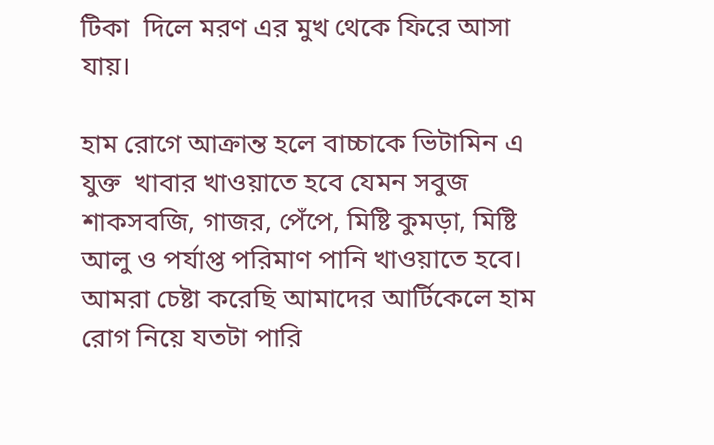টিকা  দিলে মরণ এর মুখ থেকে ফিরে আসা যায়।

হাম রোগে আক্রান্ত হলে বাচ্চাকে ভিটামিন এ যুক্ত  খাবার খাওয়াতে হবে যেমন সবুজ শাকসবজি, গাজর, পেঁপে, মিষ্টি কুমড়া, মিষ্টি আলু ও পর্যাপ্ত পরিমাণ পানি খাওয়াতে হবে। আমরা চেষ্টা করেছি আমাদের আর্টিকেলে হাম রোগ নিয়ে যতটা পারি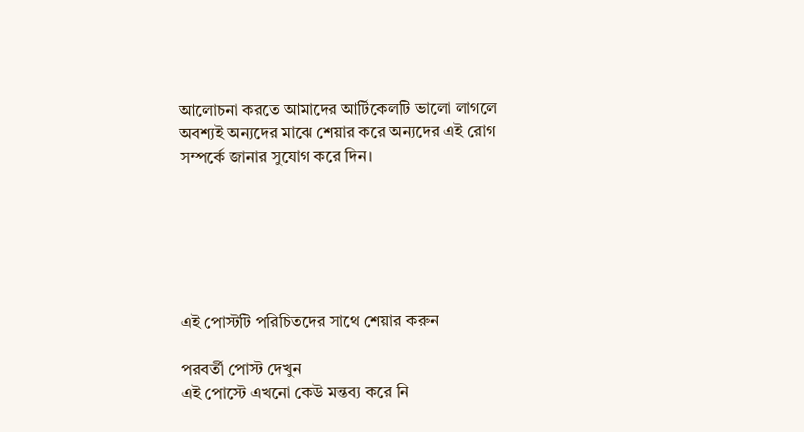আলোচনা করতে আমাদের আর্টিকেলটি ভালো লাগলে অবশ্যই অন্যদের মাঝে শেয়ার করে অন্যদের এই রোগ সম্পর্কে জানার সুযোগ করে দিন।






এই পোস্টটি পরিচিতদের সাথে শেয়ার করুন

পরবর্তী পোস্ট দেখুন
এই পোস্টে এখনো কেউ মন্তব্য করে নি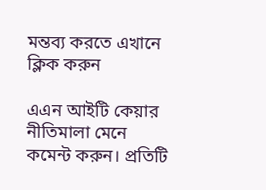মন্তব্য করতে এখানে ক্লিক করুন

এএন আইটি কেয়ার নীতিমালা মেনে কমেন্ট করুন। প্রতিটি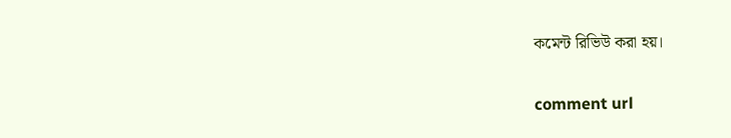কমেন্ট রিভিউ করা হয়।

comment url